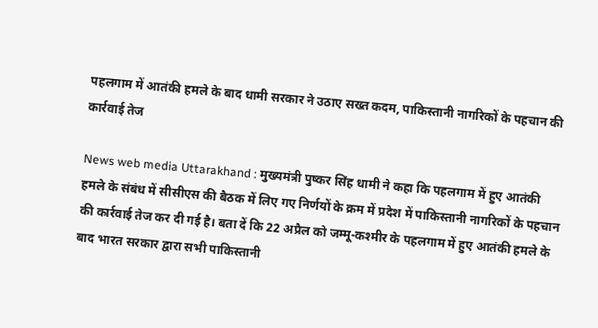पहलगाम में आतंकी हमले के बाद धामी सरकार ने उठाए सख्त कदम, पाकिस्तानी नागरिकों के पहचान की कार्रवाई तेज

News web media Uttarakhand : मुख्यमंत्री पुष्कर सिंह धामी ने कहा कि पहलगाम में हुए आतंकी हमले के संबंध में सीसीएस की बैठक में लिए गए निर्णयों के क्रम में प्रदेश में पाकिस्तानी नागरिकों के पहचान की कार्रवाई तेज कर दी गई है। बता दें कि 22 अप्रैल को जम्मू-कश्मीर के पहलगाम में हुए आतंकी हमले के बाद भारत सरकार द्वारा सभी पाकिस्तानी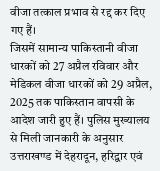वीजा तत्काल प्रभाव से रद्द कर दिए गए हैं।
जिसमें सामान्य पाकिस्तानी वीजा धारकों को 27 अप्रैल रविवार और मेडिकल वीजा धारकों को 29 अप्रैल, 2025 तक पाकिस्तान वापसी के आदेश जारी हुए हैं। पुलिस मुख्यालय से मिली जानकारी के अनुसार उत्तराखण्ड में देहरादून, हरिद्वार एवं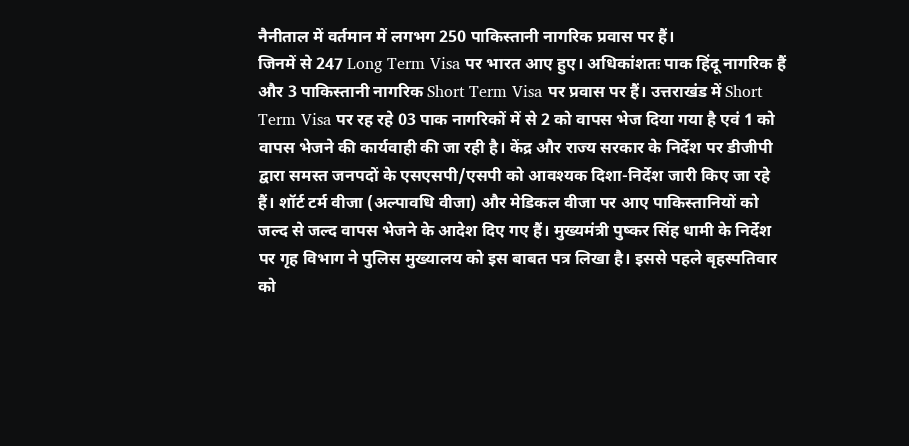नैनीताल में वर्तमान में लगभग 250 पाकिस्तानी नागरिक प्रवास पर हैं।
जिनमें से 247 Long Term Visa पर भारत आए हुए। अधिकांशतः पाक हिंदू नागरिक हैं और 3 पाकिस्तानी नागरिक Short Term Visa पर प्रवास पर हैं। उत्तराखंड में Short Term Visa पर रह रहे 03 पाक नागरिकों में से 2 को वापस भेज दिया गया है एवं 1 को वापस भेजने की कार्यवाही की जा रही है। केंद्र और राज्य सरकार के निर्देश पर डीजीपी द्वारा समस्त जनपदों के एसएसपी/एसपी को आवश्यक दिशा-निर्देश जारी किए जा रहे हैं। शॉर्ट टर्म वीजा (अल्पावधि वीजा) और मेडिकल वीजा पर आए पाकिस्तानियों को जल्द से जल्द वापस भेजने के आदेश दिए गए हैं। मुख्यमंत्री पुष्कर सिंह धामी के निर्देश पर गृह विभाग ने पुलिस मुख्यालय को इस बाबत पत्र लिखा है। इससे पहले बृहस्पतिवार को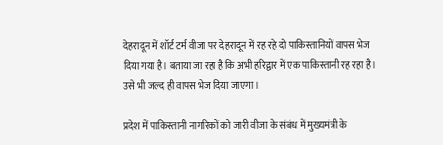देहरादून में शॉर्ट टर्म वीजा पर देहरादून में रह रहे दो पाकिस्तानियों वापस भेज दिया गया है। बताया जा रहा है कि अभी हरिद्वार में एक पाकिस्तानी रह रहा है। उसे भी जल्द ही वापस भेज दिया जाएगा।

प्रदेश में पाकिस्तानी नागरिकों को जारी वीजा के संबंध में मुख्यमंत्री के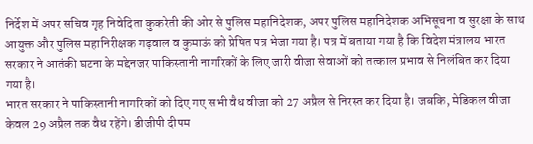निर्देश में अपर सचिव गृह निवेदिता कुकरेती की ओर से पुलिस महानिदेशक, अपर पुलिस महानिदेशक अभिसूचना व सुरक्षा के साथ आयुक्त और पुलिस महानिरीक्षक गढ़वाल व कुमाऊं को प्रेषित पत्र भेजा गया है। पत्र में बताया गया है कि विदेश मंत्रालय भारत सरकार ने आतंकी घटना के मद्देनजर पाकिस्तानी नागरिकों के लिए जारी वीजा सेवाओं को तत्काल प्रभाव से निलंबित कर दिया गया है।
भारत सरकार ने पाकिस्तानी नागरिकों को दिए गए सभी वैध वीजा को 27 अप्रैल से निरस्त कर दिया है। जबकि, मेडिकल वीजा केवल 29 अप्रैल तक वैध रहेंगे। डीजीपी दीपम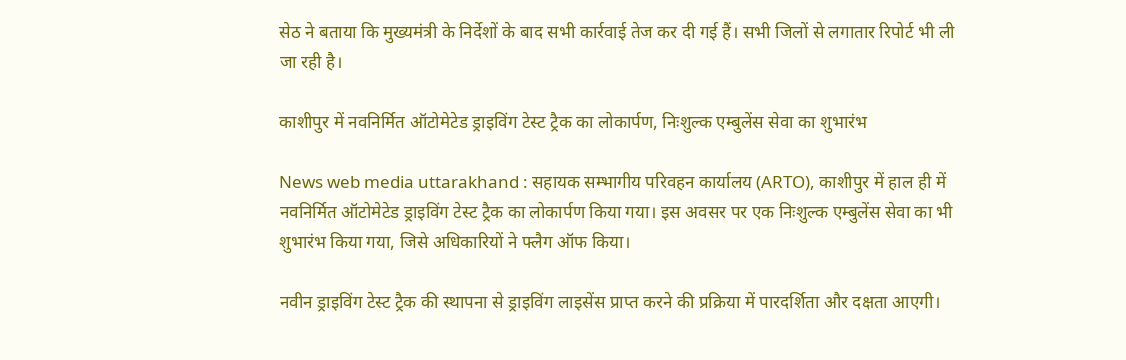सेठ ने बताया कि मुख्यमंत्री के निर्देशों के बाद सभी कार्रवाई तेज कर दी गई हैं। सभी जिलों से लगातार रिपोर्ट भी ली जा रही है।

काशीपुर में नवनिर्मित ऑटोमेटेड ड्राइविंग टेस्ट ट्रैक का लोकार्पण, निःशुल्क एम्बुलेंस सेवा का शुभारंभ

News web media uttarakhand : सहायक सम्भागीय परिवहन कार्यालय (ARTO), काशीपुर में हाल ही में नवनिर्मित ऑटोमेटेड ड्राइविंग टेस्ट ट्रैक का लोकार्पण किया गया। इस अवसर पर एक निःशुल्क एम्बुलेंस सेवा का भी शुभारंभ किया गया, जिसे अधिकारियों ने फ्लैग ऑफ किया।

नवीन ड्राइविंग टेस्ट ट्रैक की स्थापना से ड्राइविंग लाइसेंस प्राप्त करने की प्रक्रिया में पारदर्शिता और दक्षता आएगी।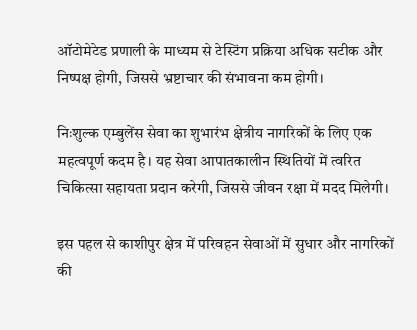ऑटोमेटेड प्रणाली के माध्यम से टेस्टिंग प्रक्रिया अधिक सटीक और निष्पक्ष होगी, जिससे भ्रष्टाचार की संभावना कम होगी।

निःशुल्क एम्बुलेंस सेवा का शुभारंभ क्षेत्रीय नागरिकों के लिए एक महत्वपूर्ण कदम है। यह सेवा आपातकालीन स्थितियों में त्वरित चिकित्सा सहायता प्रदान करेगी, जिससे जीवन रक्षा में मदद मिलेगी।

इस पहल से काशीपुर क्षेत्र में परिवहन सेवाओं में सुधार और नागरिकों की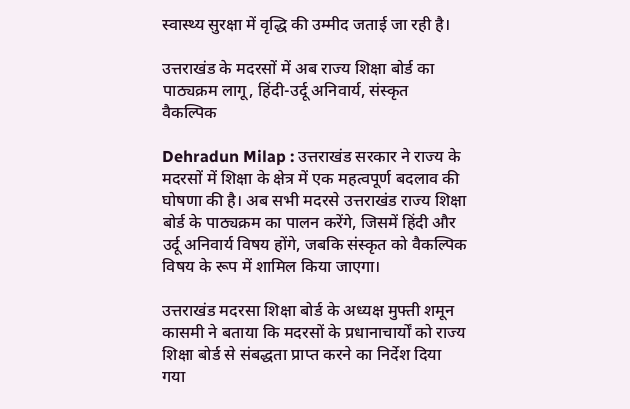स्वास्थ्य सुरक्षा में वृद्धि की उम्मीद जताई जा रही है।

उत्तराखंड के मदरसों में अब राज्य शिक्षा बोर्ड का पाठ्यक्रम लागू, हिंदी-उर्दू अनिवार्य, संस्कृत वैकल्पिक

Dehradun Milap : उत्तराखंड सरकार ने राज्य के मदरसों में शिक्षा के क्षेत्र में एक महत्वपूर्ण बदलाव की घोषणा की है। अब सभी मदरसे उत्तराखंड राज्य शिक्षा बोर्ड के पाठ्यक्रम का पालन करेंगे, जिसमें हिंदी और उर्दू अनिवार्य विषय होंगे, जबकि संस्कृत को वैकल्पिक विषय के रूप में शामिल किया जाएगा।

उत्तराखंड मदरसा शिक्षा बोर्ड के अध्यक्ष मुफ्ती शमून कासमी ने बताया कि मदरसों के प्रधानाचार्यों को राज्य शिक्षा बोर्ड से संबद्धता प्राप्त करने का निर्देश दिया गया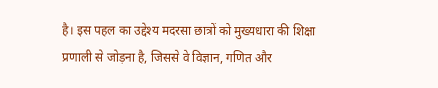है। इस पहल का उद्देश्य मदरसा छात्रों को मुख्यधारा की शिक्षा प्रणाली से जोड़ना है, जिससे वे विज्ञान, गणित और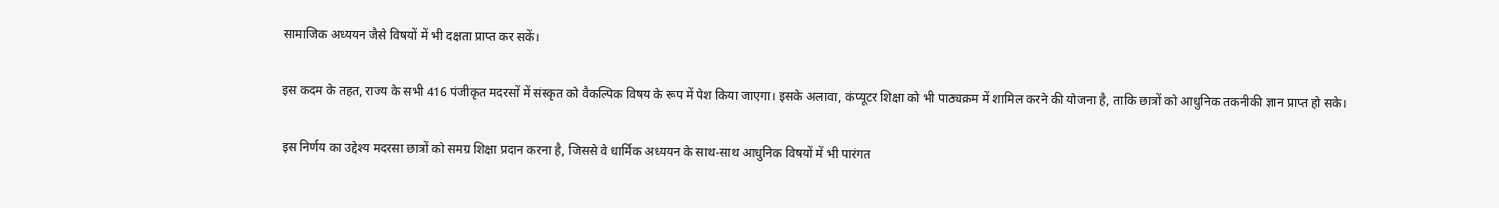सामाजिक अध्ययन जैसे विषयों में भी दक्षता प्राप्त कर सकें।

इस कदम के तहत, राज्य के सभी 416 पंजीकृत मदरसों में संस्कृत को वैकल्पिक विषय के रूप में पेश किया जाएगा। इसके अलावा, कंप्यूटर शिक्षा को भी पाठ्यक्रम में शामिल करने की योजना है, ताकि छात्रों को आधुनिक तकनीकी ज्ञान प्राप्त हो सके।

इस निर्णय का उद्देश्य मदरसा छात्रों को समग्र शिक्षा प्रदान करना है, जिससे वे धार्मिक अध्ययन के साथ-साथ आधुनिक विषयों में भी पारंगत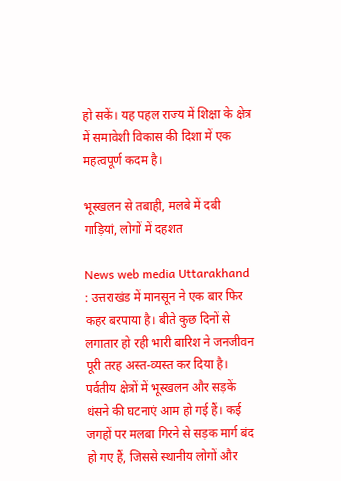हो सकें। यह पहल राज्य में शिक्षा के क्षेत्र में समावेशी विकास की दिशा में एक महत्वपूर्ण कदम है।

भूस्खलन से तबाही, मलबे में दबी गाड़ियां, लोगों में दहशत

News web media Uttarakhand : उत्तराखंड में मानसून ने एक बार फिर कहर बरपाया है। बीते कुछ दिनों से लगातार हो रही भारी बारिश ने जनजीवन पूरी तरह अस्त-व्यस्त कर दिया है। पर्वतीय क्षेत्रों में भूस्खलन और सड़कें धंसने की घटनाएं आम हो गई हैं। कई जगहों पर मलबा गिरने से सड़क मार्ग बंद हो गए हैं, जिससे स्थानीय लोगों और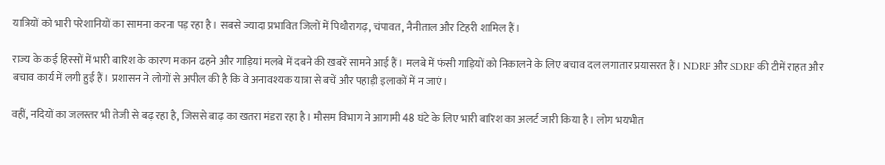यात्रियों को भारी परेशानियों का सामना करना पड़ रहा है। सबसे ज्यादा प्रभावित जिलों में पिथौरागढ़, चंपावत, नैनीताल और टिहरी शामिल हैं।

राज्य के कई हिस्सों में भारी बारिश के कारण मकान ढहने और गाड़ियां मलबे में दबने की खबरें सामने आई हैं। मलबे में फंसी गाड़ियों को निकालने के लिए बचाव दल लगातार प्रयासरत हैं। NDRF और SDRF की टीमें राहत और बचाव कार्य में लगी हुई हैं। प्रशासन ने लोगों से अपील की है कि वे अनावश्यक यात्रा से बचें और पहाड़ी इलाकों में न जाएं।

वहीं, नदियों का जलस्तर भी तेजी से बढ़ रहा है, जिससे बाढ़ का खतरा मंडरा रहा है। मौसम विभाग ने आगामी 48 घंटे के लिए भारी बारिश का अलर्ट जारी किया है। लोग भयभीत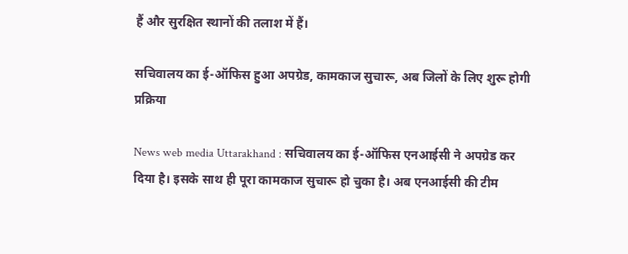हैं और सुरक्षित स्थानों की तलाश में हैं।

सचिवालय का ई-ऑफिस हुआ अपग्रेड, कामकाज सुचारू, अब जिलों के लिए शुरू होगी प्रक्रिया

News web media Uttarakhand : सचिवालय का ई-ऑफिस एनआईसी ने अपग्रेड कर दिया है। इसके साथ ही पूरा कामकाज सुचारू हो चुका है। अब एनआईसी की टीम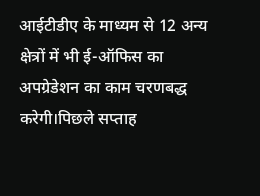आईटीडीए के माध्यम से 12 अन्य क्षेत्रों में भी ई-ऑफिस का अपग्रेडेशन का काम चरणबद्ध करेगी।पिछले सप्ताह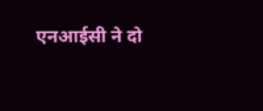एनआईसी ने दो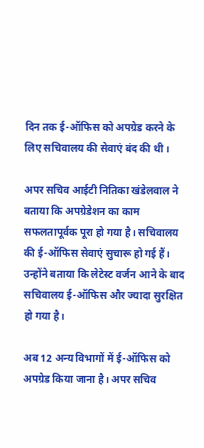दिन तक ई-ऑफिस को अपग्रेड करने के लिए सचिवालय की सेवाएं बंद की थी।

अपर सचिव आईटी नितिका खंडेलवाल ने बताया कि अपग्रेडेशन का काम सफलतापूर्वक पूरा हो गया है। सचिवालय की ई-ऑफिस सेवाएं सुचारू हो गई हैं। उन्होंने बताया कि लेटेस्ट वर्जन आने के बाद सचिवालय ई-ऑफिस और ज्यादा सुरक्षित हो गया है।

अब 12 अन्य विभागों में ई-ऑफिस को अपग्रेड किया जाना है। अपर सचिव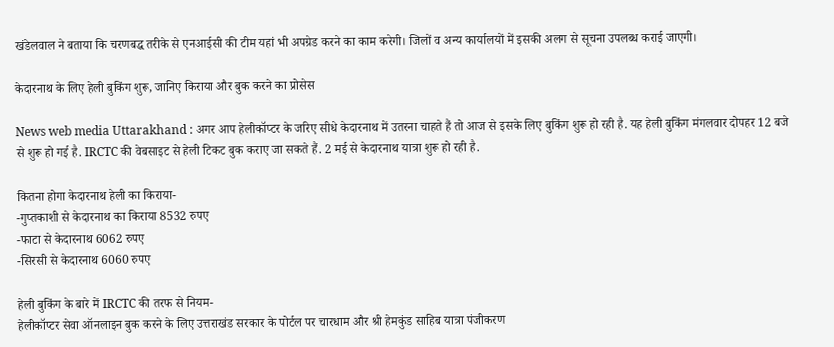खंडेलवाल ने बताया कि चरणबद्ध तरीके से एनआईसी की टीम यहां भी अपग्रेड करने का काम करेगी। जिलों व अन्य कार्यालयों में इसकी अलग से सूचना उपलब्ध कराई जाएगी।

केदारनाथ के लिए हेली बुकिंग शुरू, जानिए किराया और बुक करने का प्रोसेस

News web media Uttarakhand : अगर आप हेलीकॉप्टर के जरिए सीधे केदारनाथ में उतरना चाहते हैं तो आज से इसके लिए बुकिंग शुरू हो रही है. यह हेली बुकिंग मंगलवार दोपहर 12 बजे से शुरू हो गई है. IRCTC की वेबसाइट से हेली टिकट बुक कराए जा सकते हैं. 2 मई से केदारनाथ यात्रा शुरू हो रही है.

कितना होगा केदारनाथ हेली का किराया-
-गुप्तकाशी से केदारनाथ का किराया 8532 रुपए
-फाटा से केदारनाथ 6062 रुपए
-सिरसी से केदारनाथ 6060 रुपए

हेली बुकिंग के बारे में IRCTC की तरफ से नियम-
हेलीकॉप्टर सेवा ऑनलाइन बुक करने के लिए उत्तराखंड सरकार के पोर्टल पर चारधाम और श्री हेमकुंड साहिब यात्रा पंजीकरण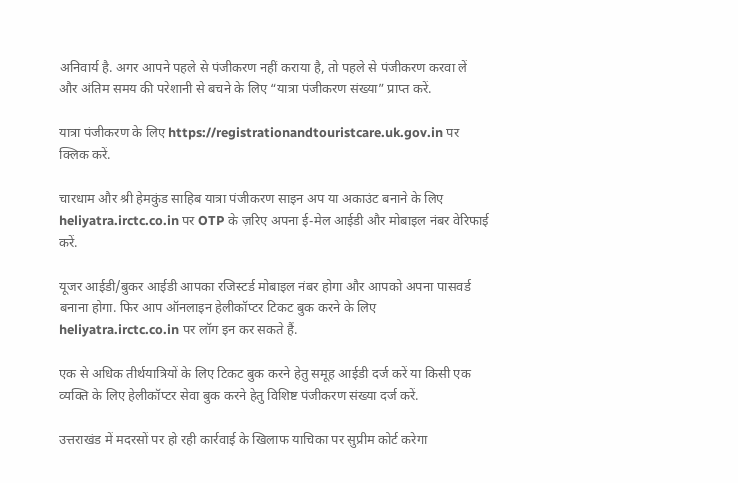अनिवार्य है. अगर आपने पहले से पंजीकरण नहीं कराया है, तो पहले से पंजीकरण करवा लें और अंतिम समय की परेशानी से बचने के लिए “यात्रा पंजीकरण संख्या” प्राप्त करें.

यात्रा पंजीकरण के लिए https://registrationandtouristcare.uk.gov.in पर क्लिक करें.

चारधाम और श्री हेमकुंड साहिब यात्रा पंजीकरण साइन अप या अकाउंट बनाने के लिए heliyatra.irctc.co.in पर OTP के ज़रिए अपना ई-मेल आईडी और मोबाइल नंबर वेरिफाई करें.

यूजर आईडी/बुकर आईडी आपका रजिस्टर्ड मोबाइल नंबर होगा और आपको अपना पासवर्ड बनाना होगा. फिर आप ऑनलाइन हेलीकॉप्टर टिकट बुक करने के लिए heliyatra.irctc.co.in पर लॉग इन कर सकते हैं.

एक से अधिक तीर्थयात्रियों के लिए टिकट बुक करने हेतु समूह आईडी दर्ज करें या किसी एक व्यक्ति के लिए हेलीकॉप्टर सेवा बुक करने हेतु विशिष्ट पंजीकरण संख्या दर्ज करें.

उत्तराखंड में मदरसों पर हो रही कार्रवाई के खिलाफ याचिका पर सुप्रीम कोर्ट करेगा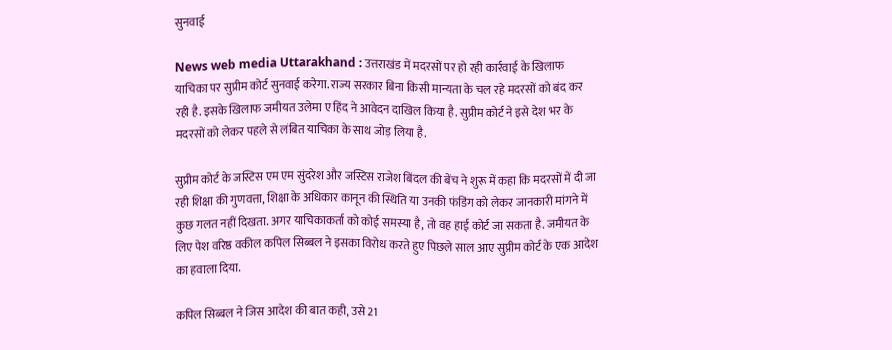सुनवाई

News web media Uttarakhand : उत्तराखंड में मदरसों पर हो रही कार्रवाई के खिलाफ याचिका पर सुप्रीम कोर्ट सुनवाई करेगा. राज्य सरकार बिना किसी मान्यता के चल रहे मदरसों को बंद कर रही है. इसके खिलाफ जमीयत उलेमा ए हिंद ने आवेदन दाखिल किया है. सुप्रीम कोर्ट ने इसे देश भर के मदरसों को लेकर पहले से लंबित याचिका के साथ जोड़ लिया है.

सुप्रीम कोर्ट के जस्टिस एम एम सुंदरेश और जस्टिस राजेश बिंदल की बेंच ने शुरू में कहा कि मदरसों में दी जा रही शिक्षा की गुणवत्ता, शिक्षा के अधिकार कानून की स्थिति या उनकी फंडिंग को लेकर जानकारी मांगने में कुछ गलत नहीं दिखता. अगर याचिकाकर्ता को कोई समस्या है, तो वह हाई कोर्ट जा सकता है. जमीयत के लिए पेश वरिष्ठ वकील कपिल सिब्बल ने इसका विरोध करते हुए पिछले साल आए सुप्रीम कोर्ट के एक आदेश का हवाला दिया.

कपिल सिब्बल ने जिस आदेश की बात कही, उसे 21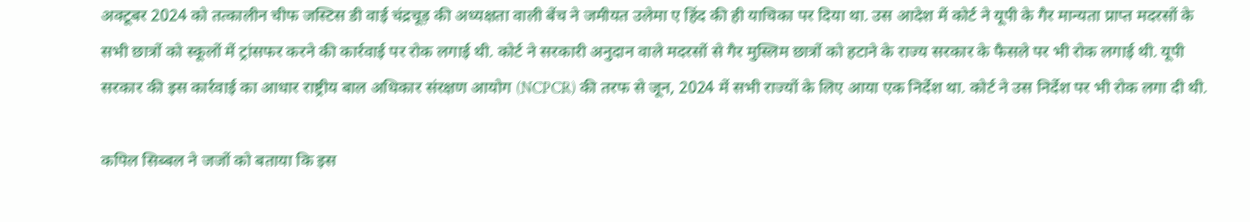अक्टूबर 2024 को तत्कालीन चीफ जस्टिस डी वाई चंद्रचूड़ की अध्यक्षता वाली बेंच ने जमीयत उलेमा ए हिंद की ही याचिका पर दिया था. उस आदेश में कोर्ट ने यूपी के गैर मान्यता प्राप्त मदरसों के सभी छात्रों को स्कूलों में ट्रांसफर करने की कार्रवाई पर रोक लगाई थी. कोर्ट ने सरकारी अनुदान वाले मदरसों से गैर मुस्लिम छात्रों को हटाने के राज्य सरकार के फैसले पर भी रोक लगाई थी. यूपी सरकार की इस कार्रवाई का आधार राष्ट्रीय बाल अधिकार संरक्षण आयोग (NCPCR) की तरफ से जून, 2024 में सभी राज्यों के लिए आया एक निर्देश था. कोर्ट ने उस निर्देश पर भी रोक लगा दी थी.

कपिल सिब्बल ने जजों को बताया कि इस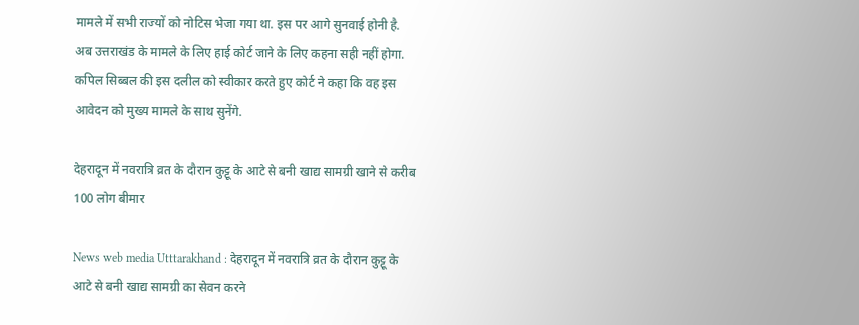मामले में सभी राज्यों को नोटिस भेजा गया था. इस पर आगे सुनवाई होनी है. अब उत्तराखंड के मामले के लिए हाई कोर्ट जाने के लिए कहना सही नहीं होगा. कपिल सिब्बल की इस दलील को स्वीकार करते हुए कोर्ट ने कहा कि वह इस आवेदन को मुख्य मामले के साथ सुनेंगे.

देहरादून में नवरात्रि व्रत के दौरान कुट्टू के आटे से बनी खाद्य सामग्री खाने से करीब 100 लोग बीमार

News web media Utttarakhand : देहरादून में नवरात्रि व्रत के दौरान कुट्टू के आटे से बनी खाद्य सामग्री का सेवन करने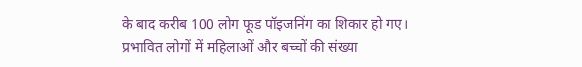के बाद करीब 100 लोग फूड पॉइजनिंग का शिकार हो गए। प्रभावित लोगों में महिलाओं और बच्चों की संख्या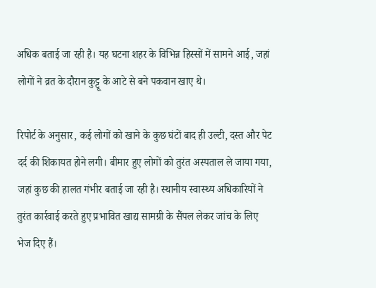अधिक बताई जा रही है। यह घटना शहर के विभिन्न हिस्सों में सामने आई, जहां लोगों ने व्रत के दौरान कुट्टू के आटे से बने पकवान खाए थे।

रिपोर्ट के अनुसार, कई लोगों को खाने के कुछ घंटों बाद ही उल्टी, दस्त और पेट दर्द की शिकायत होने लगी। बीमार हुए लोगों को तुरंत अस्पताल ले जाया गया, जहां कुछ की हालत गंभीर बताई जा रही है। स्थानीय स्वास्थ्य अधिकारियों ने तुरंत कार्रवाई करते हुए प्रभावित खाद्य सामग्री के सैंपल लेकर जांच के लिए भेज दिए हैं।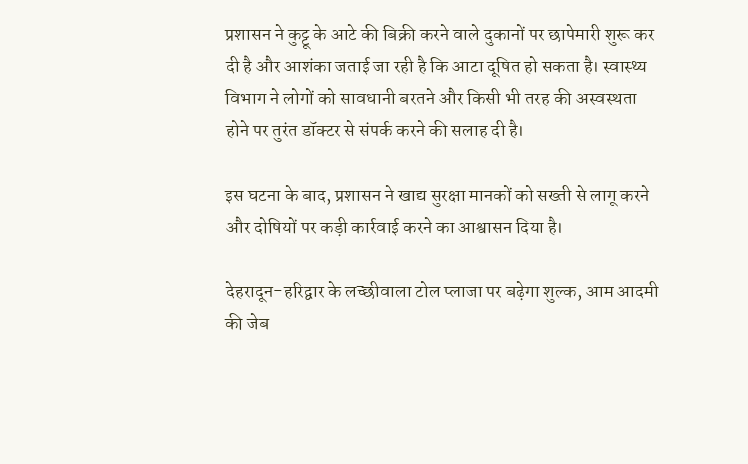प्रशासन ने कुट्टू के आटे की बिक्री करने वाले दुकानों पर छापेमारी शुरू कर दी है और आशंका जताई जा रही है कि आटा दूषित हो सकता है। स्वास्थ्य विभाग ने लोगों को सावधानी बरतने और किसी भी तरह की अस्वस्थता होने पर तुरंत डॉक्टर से संपर्क करने की सलाह दी है।

इस घटना के बाद, प्रशासन ने खाद्य सुरक्षा मानकों को सख्ती से लागू करने और दोषियों पर कड़ी कार्रवाई करने का आश्वासन दिया है।

देहरादून-हरिद्वार के लच्छीवाला टोल प्लाजा पर बढ़ेगा शुल्क, आम आदमी की जेब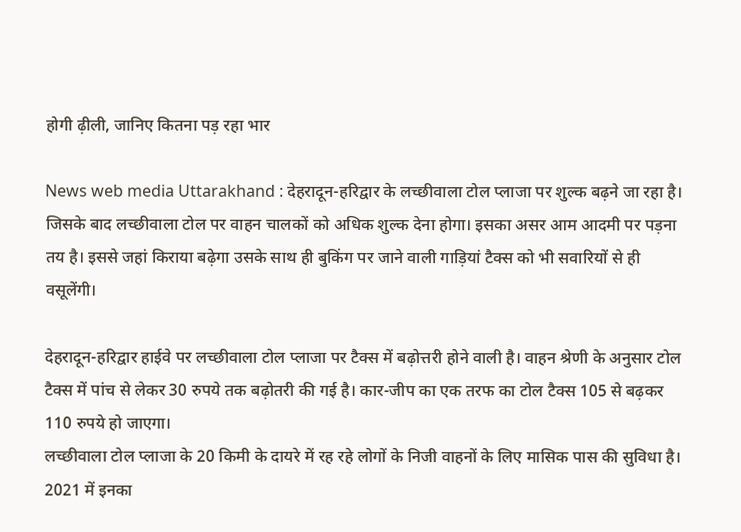होगी ढ़ीली, जानिए कितना पड़ रहा भार

News web media Uttarakhand : देहरादून-हरिद्वार के लच्छीवाला टोल प्लाजा पर शुल्क बढ़ने जा रहा है। जिसके बाद लच्छीवाला टोल पर वाहन चालकों को अधिक शुल्क देना होगा। इसका असर आम आदमी पर पड़ना तय है। इससे जहां किराया बढ़ेगा उसके साथ ही बुकिंग पर जाने वाली गाड़ियां टैक्स को भी सवारियों से ही वसूलेंगी।

देहरादून-हरिद्वार हाईवे पर लच्छीवाला टोल प्लाजा पर टैक्स में बढ़ोत्तरी होने वाली है। वाहन श्रेणी के अनुसार टोल टैक्स में पांच से लेकर 30 रुपये तक बढ़ोतरी की गई है। कार-जीप का एक तरफ का टोल टैक्स 105 से बढ़कर 110 रुपये हो जाएगा।
लच्छीवाला टोल प्लाजा के 20 किमी के दायरे में रह रहे लोगों के निजी वाहनों के लिए मासिक पास की सुविधा है। 2021 में इनका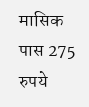मासिक पास 275 रुपये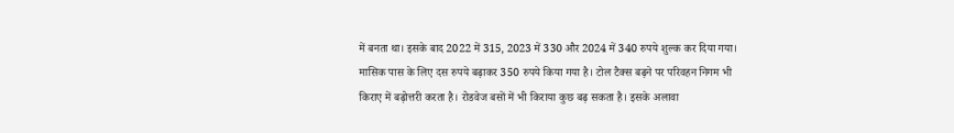में बनता था। इसके बाद 2022 में 315, 2023 में 330 और 2024 में 340 रुपये शुल्क कर दिया गया। मासिक पास के लिए दस रुपये बढ़ाकर 350 रुपये किया गया है। टोल टैक्स बढ़ने पर परिवहन निगम भी किराए में बढ़ोत्तरी करता है। रोडवेज बसों में भी किराया कुछ बढ़ सकता है। इसके अलावा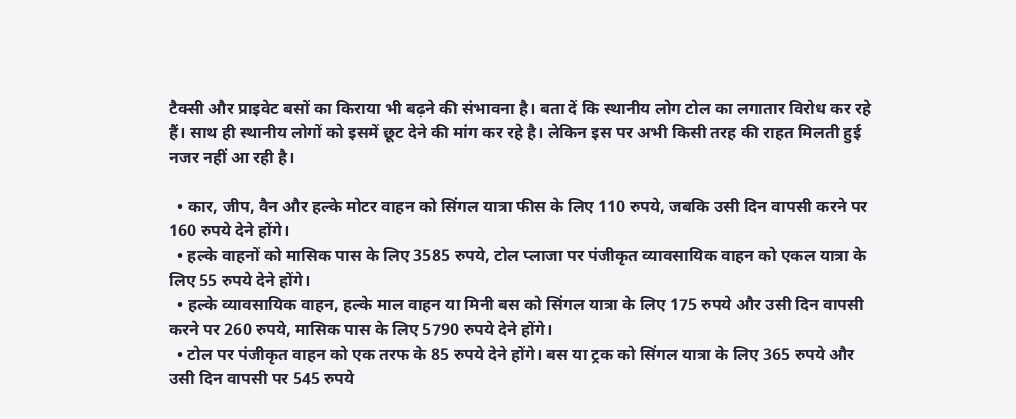टैक्सी और प्राइवेट बसों का किराया भी बढ़ने की संभावना है। बता दें कि स्थानीय लोग टोल का लगातार विरोध कर रहे हैं। साथ ही स्थानीय लोगों को इसमें छूट देने की मांग कर रहे है। लेकिन इस पर अभी किसी तरह की राहत मिलती हुई नजर नहीं आ रही है।

  • कार, जीप, वैन और हल्के मोटर वाहन को सिंगल यात्रा फीस के लिए 110 रुपये, जबकि उसी दिन वापसी करने पर 160 रुपये देने होंगे।
  • हल्के वाहनों को मासिक पास के लिए 3585 रुपये, टोल प्लाजा पर पंजीकृत व्यावसायिक वाहन को एकल यात्रा के लिए 55 रुपये देने होंगे।
  • हल्के व्यावसायिक वाहन, हल्के माल वाहन या मिनी बस को सिंगल यात्रा के लिए 175 रुपये और उसी दिन वापसी करने पर 260 रुपये, मासिक पास के लिए 5790 रुपये देने होंगे।
  • टोल पर पंजीकृत वाहन को एक तरफ के 85 रुपये देने होंगे। बस या ट्रक को सिंगल यात्रा के लिए 365 रुपये और उसी दिन वापसी पर 545 रुपये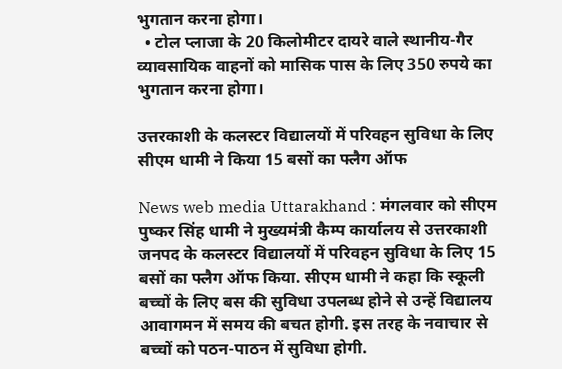भुगतान करना होगा।
  • टोल प्लाजा के 20 किलोमीटर दायरे वाले स्थानीय-गैर व्यावसायिक वाहनों को मासिक पास के लिए 350 रुपये का भुगतान करना होगा।

उत्तरकाशी के कलस्टर विद्यालयों में परिवहन सुविधा के लिए सीएम धामी ने किया 15 बसों का फ्लैग ऑफ

News web media Uttarakhand : मंगलवार को सीएम पुष्कर सिंह धामी ने मुख्यमंत्री कैम्प कार्यालय से उत्तरकाशी जनपद के कलस्टर विद्यालयों में परिवहन सुविधा के लिए 15 बसों का फ्लैग ऑफ किया. सीएम धामी ने कहा कि स्कूली बच्चों के लिए बस की सुविधा उपलब्ध होने से उन्हें विद्यालय आवागमन में समय की बचत होगी. इस तरह के नवाचार से बच्चों को पठन-पाठन में सुविधा होगी.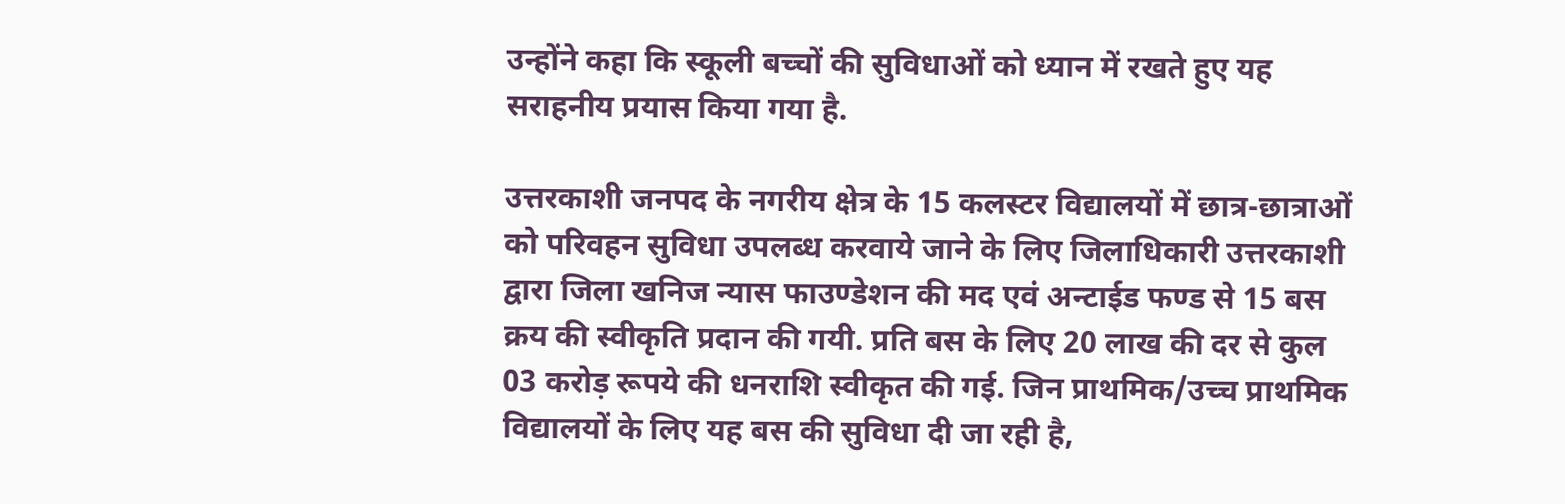उन्होंने कहा कि स्कूली बच्चों की सुविधाओं को ध्यान में रखते हुए यह सराहनीय प्रयास किया गया है.

उत्तरकाशी जनपद के नगरीय क्षेत्र के 15 कलस्टर विद्यालयों में छात्र-छात्राओं को परिवहन सुविधा उपलब्ध करवाये जाने के लिए जिलाधिकारी उत्तरकाशी द्वारा जिला खनिज न्यास फाउण्डेशन की मद एवं अन्टाईड फण्ड से 15 बस क्रय की स्वीकृति प्रदान की गयी. प्रति बस के लिए 20 लाख की दर से कुल 03 करोड़ रूपये की धनराशि स्वीकृत की गई. जिन प्राथमिक/उच्च प्राथमिक विद्यालयों के लिए यह बस की सुविधा दी जा रही है,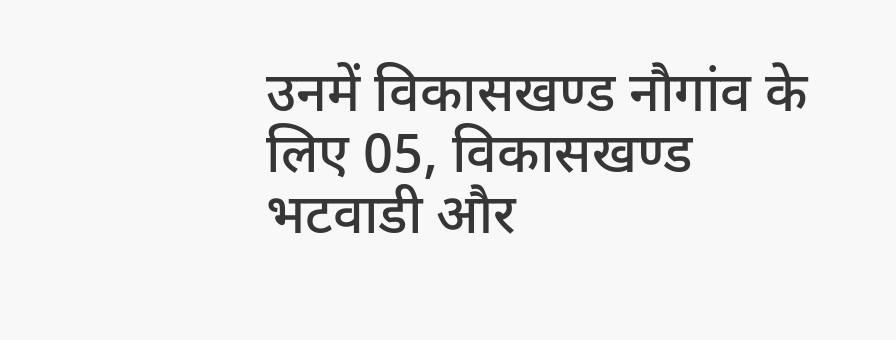उनमें विकासखण्ड नौगांव के लिए 05, विकासखण्ड भटवाडी और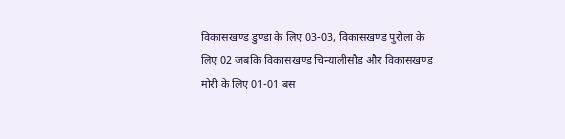विकासखण्ड डुण्डा के लिए 03-03, विकासखण्ड पुरोला के लिए 02 जबकि विकासखण्ड चिन्यालीसौड और विकासखण्ड मोरी के लिए 01-01 बस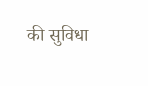की सुविधा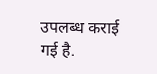उपलब्ध कराई गई है.